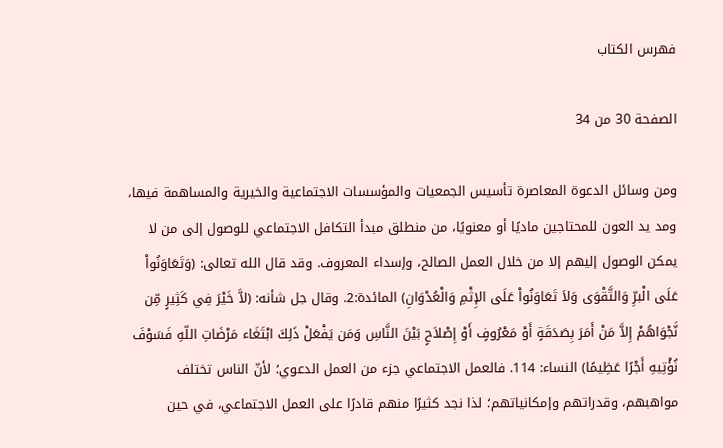فهرس الكتاب

الصفحة 30 من 34

ومن وسائل الدعوة المعاصرة تأسيس الجمعيات والمؤسسات الاجتماعية والخيرية والمساهمة فيها، ومد يد العون للمحتاجين ماديًا أو معنويًا، من منطلق مبدأ التكافل الاجتماعي للوصول إلى من لا يمكن الوصول إليهم إلا من خلال العمل الصالح، وإسداء المعروف. وقد قال الله تعالى: (وَتَعَاوَنُواْ عَلَى الْبرِّ وَالتَّقْوَى وَلاَ تَعَاوَنُواْ عَلَى الإِثْمِ وَالْعُدْوَانِ) المائدة:2. وقال جل شأنه: (لاَّ خَيْرَ فِي كَثِيرٍ مِّن نَّجْوَاهُمْ إِلاَّ مَنْ أَمَرَ بِصَدَقَةٍ أَوْ مَعْرُوفٍ أَوْ إِصْلاَحٍ بَيْنَ النَّاسِ وَمَن يَفْعَلْ ذَلِكَ ابْتَغَاء مَرْضَاتِ اللّهِ فَسَوْفَ نُؤْتِيهِ أَجْرًا عَظِيمًا) النساء: 114. فالعمل الاجتماعي جزء من العمل الدعوي؛ لأنّ الناس تختلف مواهبهم، وقدراتهم وإمكانياتهم؛ لذا نجد كثيرًا منهم قادرًا على العمل الاجتماعي، في حين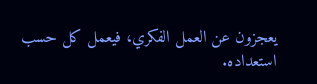يعجزون عن العمل الفكري، فيعمل كل حسب استعداده.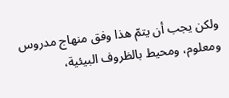ولكن يجب أن يتمّ هذا وفق منهاج مدروس ومعلوم، ومحيط بالظروف البيئية،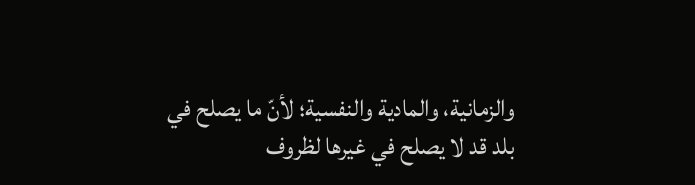والزمانية، والمادية والنفسية؛ لأنّ ما يصلح في بلد قد لا يصلح في غيرها لظروف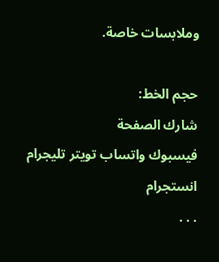وملابسات خاصة.

حجم الخط:
شارك الصفحة
فيسبوك واتساب تويتر تليجرام انستجرام
. . .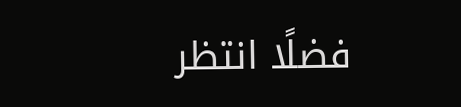فضلًا انتظر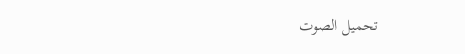تحميل الصوت